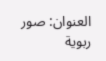العنوان: صور ربوية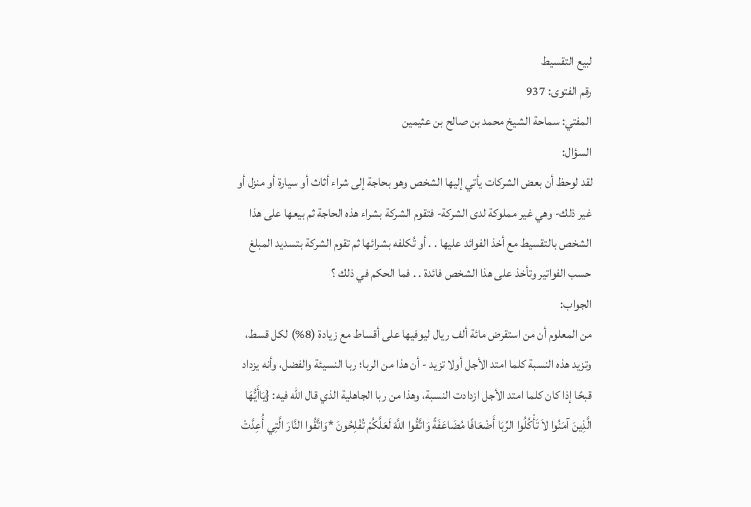لبيع التقسيط
رقم الفتوى: 937
المفتي: سماحة الشيخ محمد بن صالح بن عثيمين
السؤال:
لقد لوحظ أن بعض الشركات يأتي إليها الشخص وهو بحاجة إلى شراء أثاث أو سيارة أو منزل أو غير ذلك- وهي غير مملوكة لدى الشركة- فتقوم الشركة بشراء هذه الحاجة ثم بيعها على هذا الشخص بالتقسيط مع أخذ الفوائد عليها . . أو تُكلفه بشرائها ثم تقوم الشركة بتسديد المبلغ حسب الفواتير وتأخذ على هذا الشخص فائدة . . فما الحكم في ذلك ؟
الجواب:
من المعلوم أن من استقرض مائة ألف ريال ليوفيها على أقساط مع زيادة (8%) لكل قسط، وتزيد هذه النسبة كلما امتد الأجل أولا تزيد - أن هذا من الربا؛ ربا النسيئة والفضل، وأنه يزداد قبحًا إذا كان كلما امتد الأجل ازدادت النسبة، وهذا من ربا الجاهلية الذي قال الله فيه: {يَاأَيُّهَا الَّذِينَ آمَنُوا لاَ تَأْكُلُوا الرِّبَا أَضْعَافًا مُضَاعَفَةً وَاتَّقُوا اللَّهَ لَعَلَّكُمْ تُفْلِحُونَ *وَاتَّقُوا النَّارَ الَّتِي أُعِدَّتْ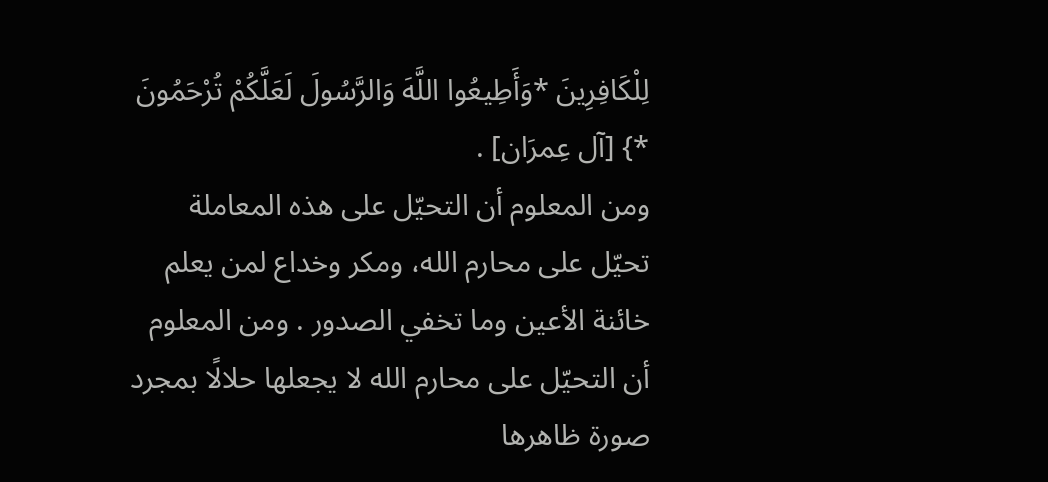لِلْكَافِرِينَ *وَأَطِيعُوا اللَّهَ وَالرَّسُولَ لَعَلَّكُمْ تُرْحَمُونَ *} [آل عِمرَان] .
ومن المعلوم أن التحيّل على هذه المعاملة تحيّل على محارم الله، ومكر وخداع لمن يعلم خائنة الأعين وما تخفي الصدور . ومن المعلوم أن التحيّل على محارم الله لا يجعلها حلالًا بمجرد صورة ظاهرها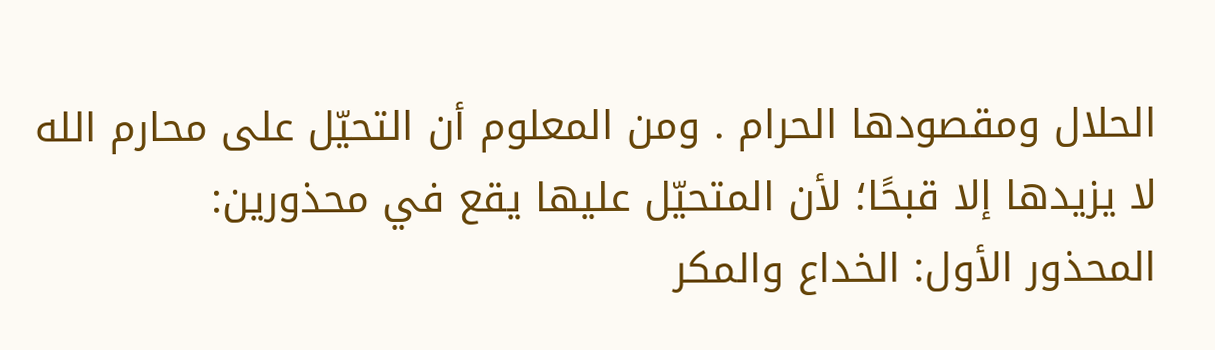الحلال ومقصودها الحرام . ومن المعلوم أن التحيّل على محارم الله لا يزيدها إلا قبحًا؛ لأن المتحيّل عليها يقع في محذورين:
المحذور الأول: الخداع والمكر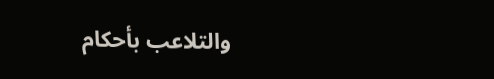والتلاعب بأحكام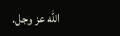الله عز وجل.